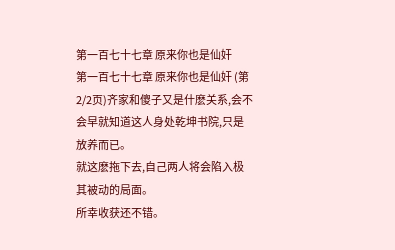第一百七十七章 原来你也是仙奸
第一百七十七章 原来你也是仙奸 (第2/2页)齐家和傻子又是什麽关系,会不会早就知道这人身处乾坤书院,只是放养而已。
就这麽拖下去,自己两人将会陷入极其被动的局面。
所幸收获还不错。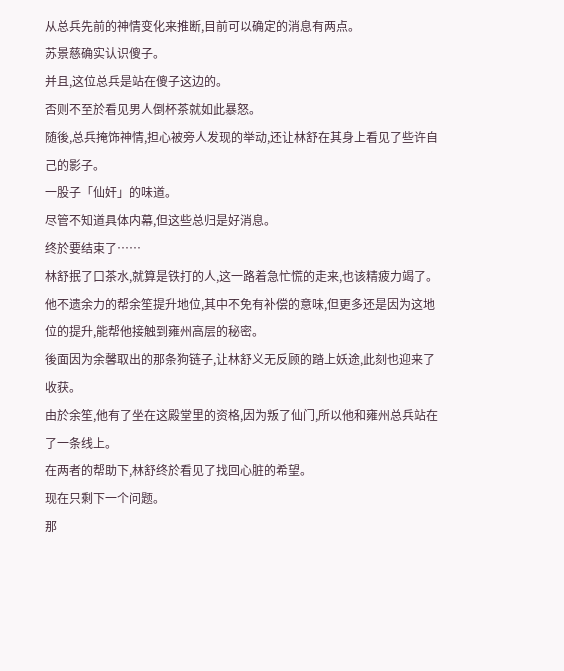从总兵先前的神情变化来推断,目前可以确定的消息有两点。
苏景慈确实认识傻子。
并且,这位总兵是站在傻子这边的。
否则不至於看见男人倒杯茶就如此暴怒。
随後,总兵掩饰神情,担心被旁人发现的举动,还让林舒在其身上看见了些许自己的影子。
一股子「仙奸」的味道。
尽管不知道具体内幕,但这些总归是好消息。
终於要结束了……
林舒抿了口茶水,就算是铁打的人,这一路着急忙慌的走来,也该精疲力竭了。
他不遗余力的帮余笙提升地位,其中不免有补偿的意味,但更多还是因为这地位的提升,能帮他接触到雍州高层的秘密。
後面因为余馨取出的那条狗链子,让林舒义无反顾的踏上妖途,此刻也迎来了收获。
由於余笙,他有了坐在这殿堂里的资格,因为叛了仙门,所以他和雍州总兵站在了一条线上。
在两者的帮助下,林舒终於看见了找回心脏的希望。
现在只剩下一个问题。
那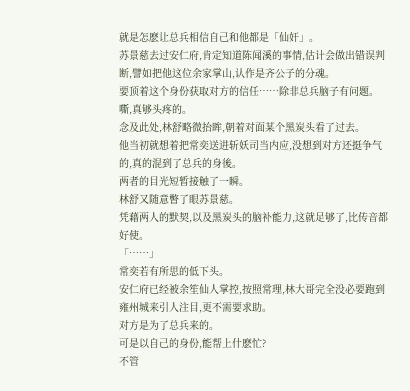就是怎麽让总兵相信自己和他都是「仙奸」。
苏景慈去过安仁府,肯定知道陈闻溪的事情,估计会做出错误判断,譬如把他这位余家掌山,认作是齐公子的分魂。
要顶着这个身份获取对方的信任……除非总兵脑子有问题。
嘶,真够头疼的。
念及此处,林舒略微抬眸,朝着对面某个黑炭头看了过去。
他当初就想着把常奕送进斩妖司当内应,没想到对方还挺争气的,真的混到了总兵的身後。
两者的目光短暂接触了一瞬。
林舒又随意瞥了眼苏景慈。
凭藉两人的默契,以及黑炭头的脑补能力,这就足够了,比传音都好使。
「……」
常奕若有所思的低下头。
安仁府已经被余笙仙人掌控,按照常理,林大哥完全没必要跑到雍州城来引人注目,更不需要求助。
对方是为了总兵来的。
可是以自己的身份,能帮上什麽忙?
不管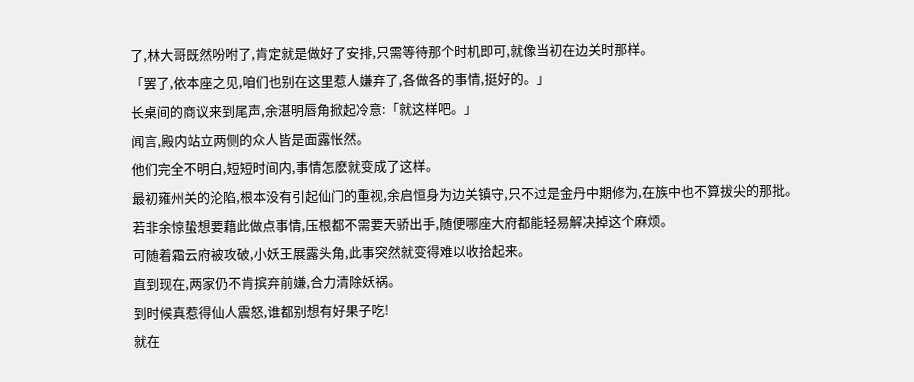了,林大哥既然吩咐了,肯定就是做好了安排,只需等待那个时机即可,就像当初在边关时那样。
「罢了,依本座之见,咱们也别在这里惹人嫌弃了,各做各的事情,挺好的。」
长桌间的商议来到尾声,余湛明唇角掀起冷意:「就这样吧。」
闻言,殿内站立两侧的众人皆是面露怅然。
他们完全不明白,短短时间内,事情怎麽就变成了这样。
最初雍州关的沦陷,根本没有引起仙门的重视,余启恒身为边关镇守,只不过是金丹中期修为,在族中也不算拔尖的那批。
若非余惊蛰想要藉此做点事情,压根都不需要天骄出手,随便哪座大府都能轻易解决掉这个麻烦。
可随着霜云府被攻破,小妖王展露头角,此事突然就变得难以收拾起来。
直到现在,两家仍不肯摈弃前嫌,合力清除妖祸。
到时候真惹得仙人震怒,谁都别想有好果子吃!
就在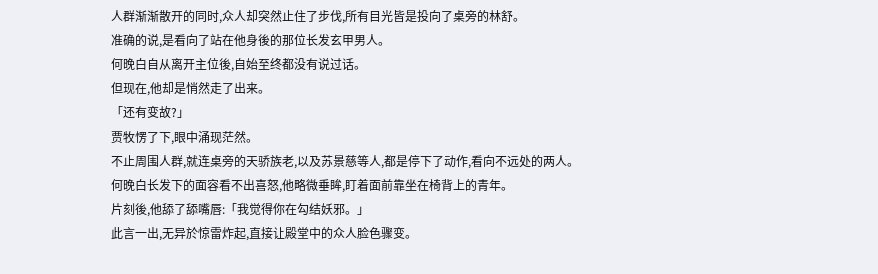人群渐渐散开的同时,众人却突然止住了步伐,所有目光皆是投向了桌旁的林舒。
准确的说,是看向了站在他身後的那位长发玄甲男人。
何晚白自从离开主位後,自始至终都没有说过话。
但现在,他却是悄然走了出来。
「还有变故?」
贾牧愣了下,眼中涌现茫然。
不止周围人群,就连桌旁的天骄族老,以及苏景慈等人,都是停下了动作,看向不远处的两人。
何晚白长发下的面容看不出喜怒,他略微垂眸,盯着面前靠坐在椅背上的青年。
片刻後,他舔了舔嘴唇:「我觉得你在勾结妖邪。」
此言一出,无异於惊雷炸起,直接让殿堂中的众人脸色骤变。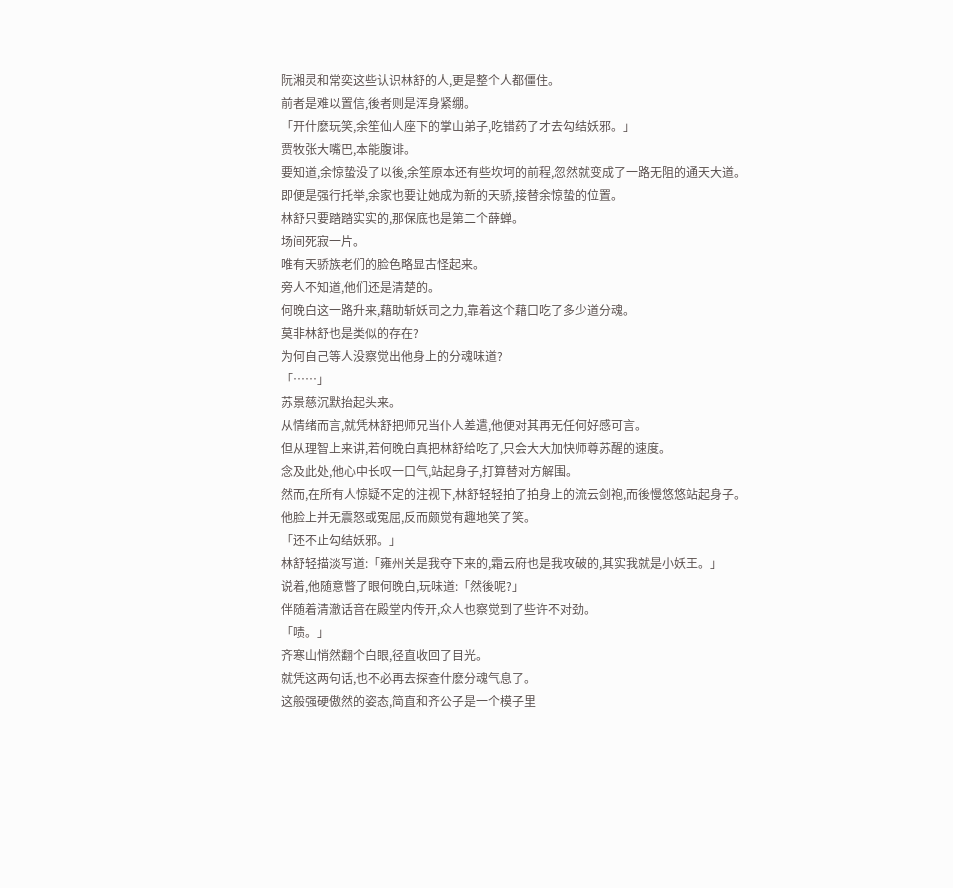阮湘灵和常奕这些认识林舒的人,更是整个人都僵住。
前者是难以置信,後者则是浑身紧绷。
「开什麽玩笑,余笙仙人座下的掌山弟子,吃错药了才去勾结妖邪。」
贾牧张大嘴巴,本能腹诽。
要知道,余惊蛰没了以後,余笙原本还有些坎坷的前程,忽然就变成了一路无阻的通天大道。
即便是强行托举,余家也要让她成为新的天骄,接替余惊蛰的位置。
林舒只要踏踏实实的,那保底也是第二个薛蝉。
场间死寂一片。
唯有天骄族老们的脸色略显古怪起来。
旁人不知道,他们还是清楚的。
何晚白这一路升来,藉助斩妖司之力,靠着这个藉口吃了多少道分魂。
莫非林舒也是类似的存在?
为何自己等人没察觉出他身上的分魂味道?
「……」
苏景慈沉默抬起头来。
从情绪而言,就凭林舒把师兄当仆人差遣,他便对其再无任何好感可言。
但从理智上来讲,若何晚白真把林舒给吃了,只会大大加快师尊苏醒的速度。
念及此处,他心中长叹一口气,站起身子,打算替对方解围。
然而,在所有人惊疑不定的注视下,林舒轻轻拍了拍身上的流云剑袍,而後慢悠悠站起身子。
他脸上并无震怒或冤屈,反而颇觉有趣地笑了笑。
「还不止勾结妖邪。」
林舒轻描淡写道:「雍州关是我夺下来的,霜云府也是我攻破的,其实我就是小妖王。」
说着,他随意瞥了眼何晚白,玩味道:「然後呢?」
伴随着清澈话音在殿堂内传开,众人也察觉到了些许不对劲。
「啧。」
齐寒山悄然翻个白眼,径直收回了目光。
就凭这两句话,也不必再去探查什麽分魂气息了。
这般强硬傲然的姿态,简直和齐公子是一个模子里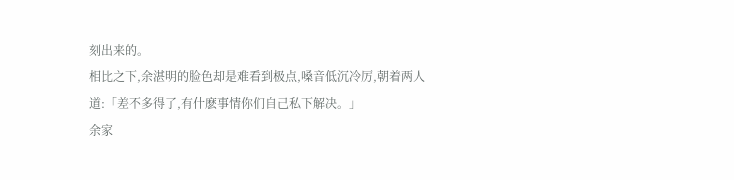刻出来的。
相比之下,余湛明的脸色却是难看到极点,嗓音低沉冷厉,朝着两人道:「差不多得了,有什麽事情你们自己私下解决。」
余家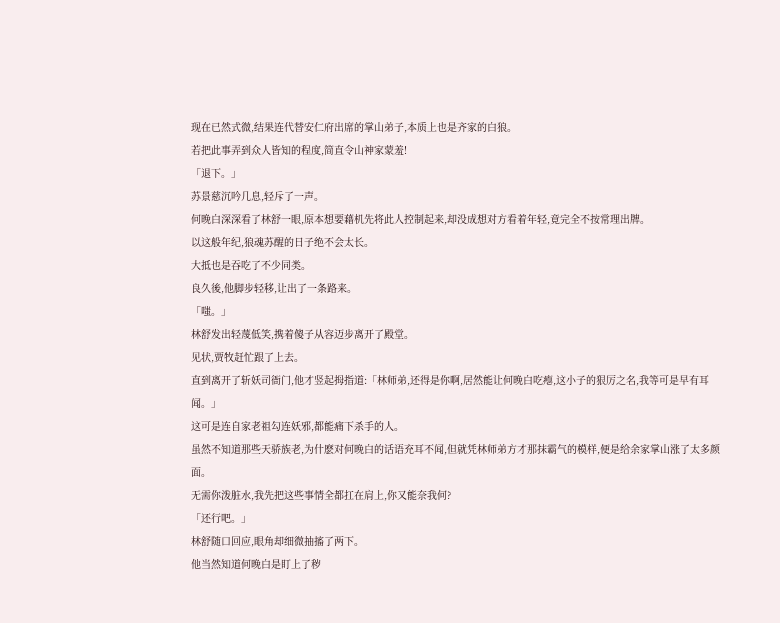现在已然式微,结果连代替安仁府出席的掌山弟子,本质上也是齐家的白狼。
若把此事弄到众人皆知的程度,简直令山神家蒙羞!
「退下。」
苏景慈沉吟几息,轻斥了一声。
何晚白深深看了林舒一眼,原本想要藉机先将此人控制起来,却没成想对方看着年轻,竟完全不按常理出牌。
以这般年纪,狼魂苏醒的日子绝不会太长。
大抵也是吞吃了不少同类。
良久後,他脚步轻移,让出了一条路来。
「嗤。」
林舒发出轻蔑低笑,携着傻子从容迈步离开了殿堂。
见状,贾牧赶忙跟了上去。
直到离开了斩妖司衙门,他才竖起拇指道:「林师弟,还得是你啊,居然能让何晚白吃瘪,这小子的狠厉之名,我等可是早有耳闻。」
这可是连自家老祖勾连妖邪,都能痛下杀手的人。
虽然不知道那些天骄族老,为什麽对何晚白的话语充耳不闻,但就凭林师弟方才那抹霸气的模样,便是给余家掌山涨了太多颜面。
无需你泼脏水,我先把这些事情全都扛在肩上,你又能奈我何?
「还行吧。」
林舒随口回应,眼角却细微抽搐了两下。
他当然知道何晚白是盯上了秽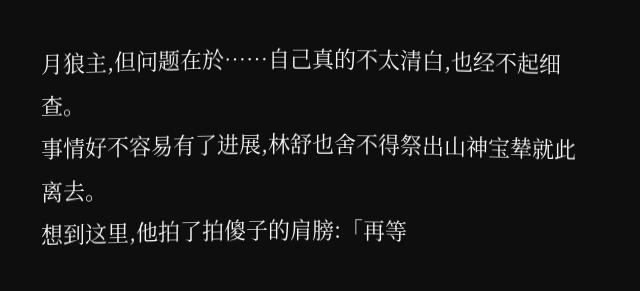月狼主,但问题在於……自己真的不太清白,也经不起细查。
事情好不容易有了进展,林舒也舍不得祭出山神宝辇就此离去。
想到这里,他拍了拍傻子的肩膀:「再等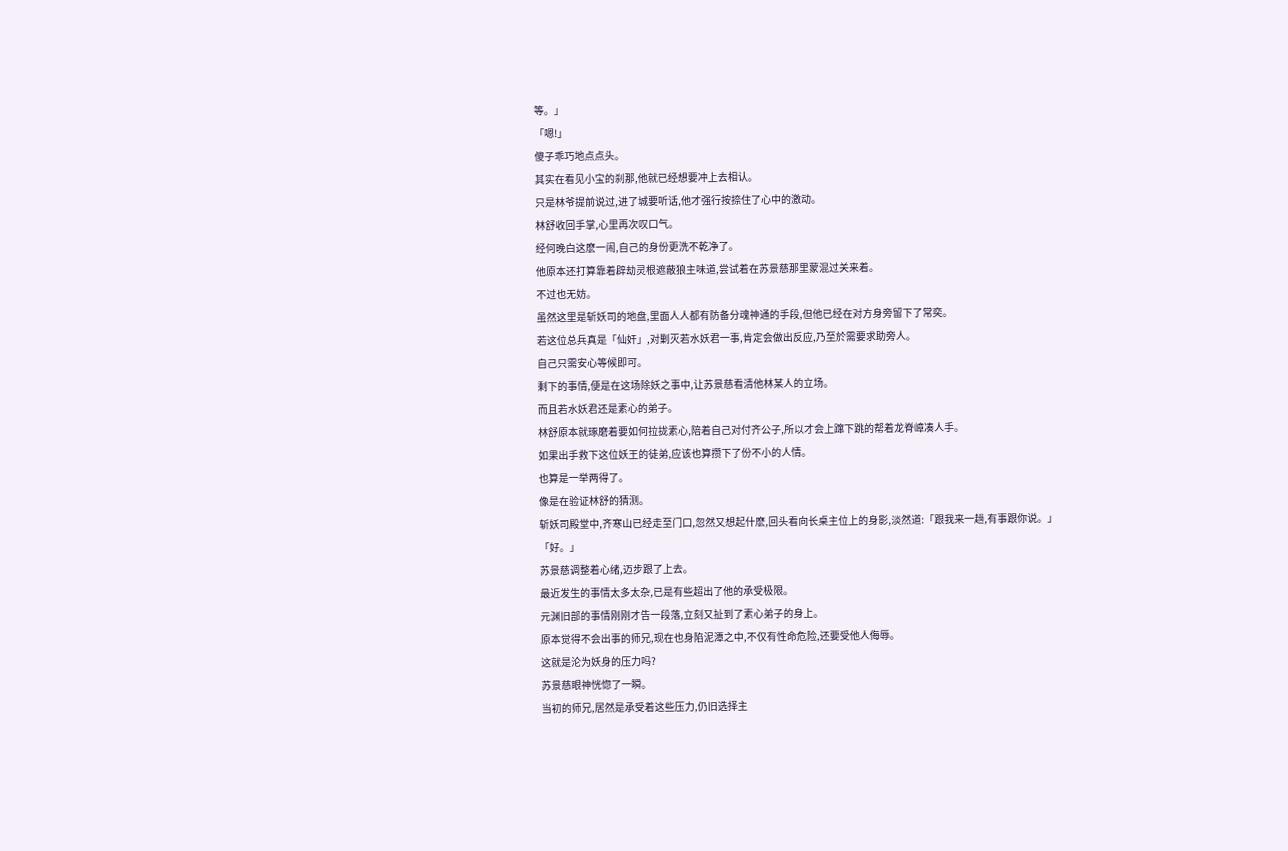等。」
「嗯!」
傻子乖巧地点点头。
其实在看见小宝的刹那,他就已经想要冲上去相认。
只是林爷提前说过,进了城要听话,他才强行按捺住了心中的激动。
林舒收回手掌,心里再次叹口气。
经何晚白这麽一闹,自己的身份更洗不乾净了。
他原本还打算靠着辟劫灵根遮蔽狼主味道,尝试着在苏景慈那里蒙混过关来着。
不过也无妨。
虽然这里是斩妖司的地盘,里面人人都有防备分魂神通的手段,但他已经在对方身旁留下了常奕。
若这位总兵真是「仙奸」,对剿灭若水妖君一事,肯定会做出反应,乃至於需要求助旁人。
自己只需安心等候即可。
剩下的事情,便是在这场除妖之事中,让苏景慈看清他林某人的立场。
而且若水妖君还是素心的弟子。
林舒原本就琢磨着要如何拉拢素心,陪着自己对付齐公子,所以才会上蹿下跳的帮着龙脊嶂凑人手。
如果出手救下这位妖王的徒弟,应该也算攒下了份不小的人情。
也算是一举两得了。
像是在验证林舒的猜测。
斩妖司殿堂中,齐寒山已经走至门口,忽然又想起什麽,回头看向长桌主位上的身影,淡然道:「跟我来一趟,有事跟你说。」
「好。」
苏景慈调整着心绪,迈步跟了上去。
最近发生的事情太多太杂,已是有些超出了他的承受极限。
元渊旧部的事情刚刚才告一段落,立刻又扯到了素心弟子的身上。
原本觉得不会出事的师兄,现在也身陷泥潭之中,不仅有性命危险,还要受他人侮辱。
这就是沦为妖身的压力吗?
苏景慈眼神恍惚了一瞬。
当初的师兄,居然是承受着这些压力,仍旧选择主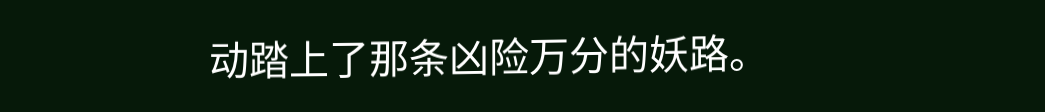动踏上了那条凶险万分的妖路。